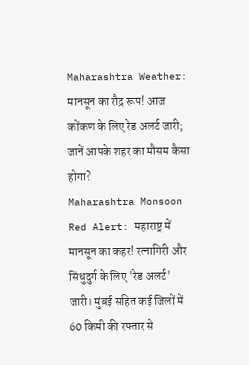Maharashtra Weather: मानसून का रौद्र रूप! आज कोंकण के लिए रेड अलर्ट जारी; जानें आपके शहर का मौसम कैसा होगा?
Maharashtra Monsoon Red Alert: महाराष्ट्र में मानसून का कहर! रत्नागिरी और सिंधुदुर्ग के लिए 'रेड अलर्ट' जारी। मुंबई सहित कई जिलों में 60 किमी की रफ्तार से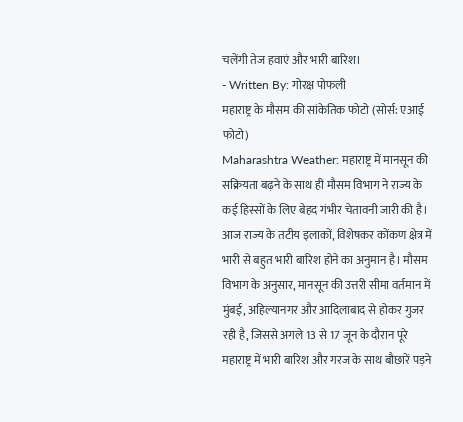चलेंगी तेज हवाएं और भारी बारिश।
- Written By: गोरक्ष पोफली
महाराष्ट्र के मौसम की सांकेतिक फोटो (सोर्स: एआई फोटो)
Maharashtra Weather: महाराष्ट्र में मानसून की सक्रियता बढ़ने के साथ ही मौसम विभाग ने राज्य के कई हिस्सों के लिए बेहद गंभीर चेतावनी जारी की है। आज राज्य के तटीय इलाकों, विशेषकर कोंकण क्षेत्र में भारी से बहुत भारी बारिश होने का अनुमान है। मौसम विभाग के अनुसार, मानसून की उत्तरी सीमा वर्तमान में मुंबई, अहिल्यानगर और आदिलाबाद से होकर गुजर रही है, जिससे अगले 13 से 17 जून के दौरान पूरे महाराष्ट्र में भारी बारिश और गरज के साथ बौछारें पड़ने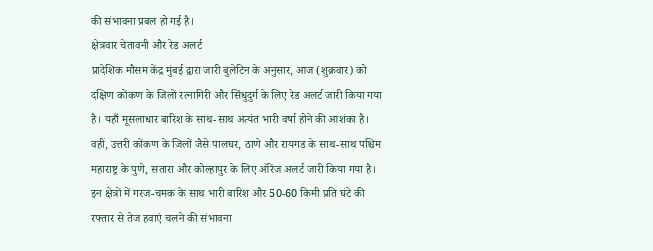की संभावना प्रबल हो गई है।
क्षेत्रवार चेतावनी और रेड अलर्ट
प्रादेशिक मौसम केंद्र मुंबई द्वारा जारी बुलेटिन के अनुसार, आज (शुक्रवार) को दक्षिण कोंकण के जिलों रत्नागिरी और सिंधुदुर्ग के लिए रेड अलर्ट जारी किया गया है। यहाँ मूसलाधार बारिश के साथ-साथ अत्यंत भारी वर्षा होने की आशंका है। वहीं, उत्तरी कोंकण के जिलों जैसे पालघर, ठाणे और रायगड के साथ-साथ पश्चिम महाराष्ट्र के पुणे, सतारा और कोल्हापुर के लिए ऑरेंज अलर्ट जारी किया गया है। इन क्षेत्रों में गरज-चमक के साथ भारी बारिश और 50-60 किमी प्रति घंटे की रफ्तार से तेज हवाएं चलने की संभावना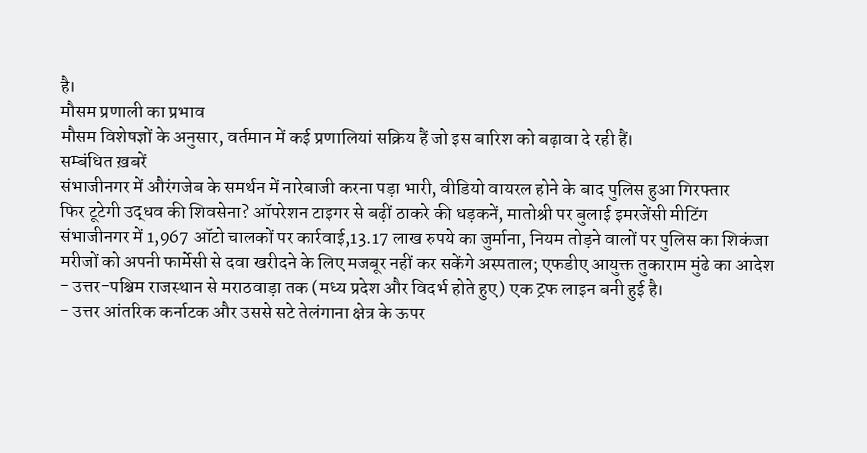है।
मौसम प्रणाली का प्रभाव
मौसम विशेषज्ञों के अनुसार, वर्तमान में कई प्रणालियां सक्रिय हैं जो इस बारिश को बढ़ावा दे रही हैं।
सम्बंधित ख़बरें
संभाजीनगर में औरंगजेब के समर्थन में नारेबाजी करना पड़ा भारी, वीडियो वायरल होने के बाद पुलिस हुआ गिरफ्तार
फिर टूटेगी उद्धव की शिवसेना? ऑपरेशन टाइगर से बढ़ीं ठाकरे की धड़कनें, मातोश्री पर बुलाई इमरजेंसी मीटिंग
संभाजीनगर में 1,967 ऑटो चालकों पर कार्रवाई,13.17 लाख रुपये का जुर्माना, नियम तोड़ने वालों पर पुलिस का शिकंजा
मरीजों को अपनी फार्मेसी से दवा खरीदने के लिए मजबूर नहीं कर सकेंगे अस्पताल; एफडीए आयुक्त तुकाराम मुंढे का आदेश
- उत्तर-पश्चिम राजस्थान से मराठवाड़ा तक (मध्य प्रदेश और विदर्भ होते हुए) एक ट्रफ लाइन बनी हुई है।
- उत्तर आंतरिक कर्नाटक और उससे सटे तेलंगाना क्षेत्र के ऊपर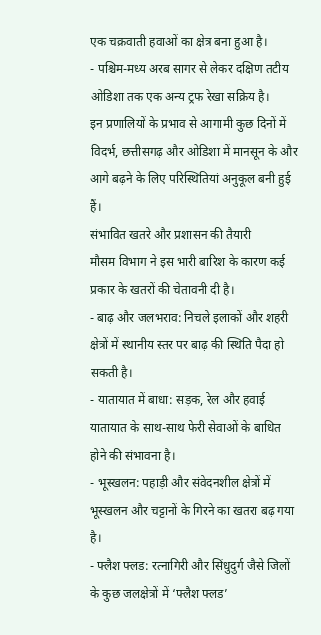एक चक्रवाती हवाओं का क्षेत्र बना हुआ है।
- पश्चिम-मध्य अरब सागर से लेकर दक्षिण तटीय ओडिशा तक एक अन्य ट्रफ रेखा सक्रिय है।
इन प्रणालियों के प्रभाव से आगामी कुछ दिनों में विदर्भ, छत्तीसगढ़ और ओडिशा में मानसून के और आगे बढ़ने के लिए परिस्थितियां अनुकूल बनी हुई हैं।
संभावित खतरे और प्रशासन की तैयारी
मौसम विभाग ने इस भारी बारिश के कारण कई प्रकार के खतरों की चेतावनी दी है।
- बाढ़ और जलभराव: निचले इलाकों और शहरी क्षेत्रों में स्थानीय स्तर पर बाढ़ की स्थिति पैदा हो सकती है।
- यातायात में बाधा: सड़क, रेल और हवाई यातायात के साथ-साथ फेरी सेवाओं के बाधित होने की संभावना है।
- भूस्खलन: पहाड़ी और संवेदनशील क्षेत्रों में भूस्खलन और चट्टानों के गिरने का खतरा बढ़ गया है।
- फ्लैश फ्लड: रत्नागिरी और सिंधुदुर्ग जैसे जिलों के कुछ जलक्षेत्रों में ‘फ्लैश फ्लड’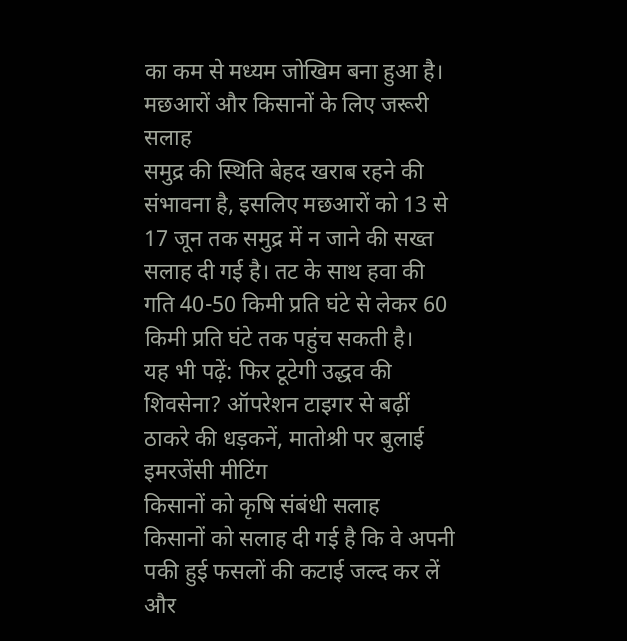का कम से मध्यम जोखिम बना हुआ है।
मछआरों और किसानों के लिए जरूरी सलाह
समुद्र की स्थिति बेहद खराब रहने की संभावना है, इसलिए मछआरों को 13 से 17 जून तक समुद्र में न जाने की सख्त सलाह दी गई है। तट के साथ हवा की गति 40-50 किमी प्रति घंटे से लेकर 60 किमी प्रति घंटे तक पहुंच सकती है।
यह भी पढ़ें: फिर टूटेगी उद्धव की शिवसेना? ऑपरेशन टाइगर से बढ़ीं ठाकरे की धड़कनें, मातोश्री पर बुलाई इमरजेंसी मीटिंग
किसानों को कृषि संबंधी सलाह
किसानों को सलाह दी गई है कि वे अपनी पकी हुई फसलों की कटाई जल्द कर लें और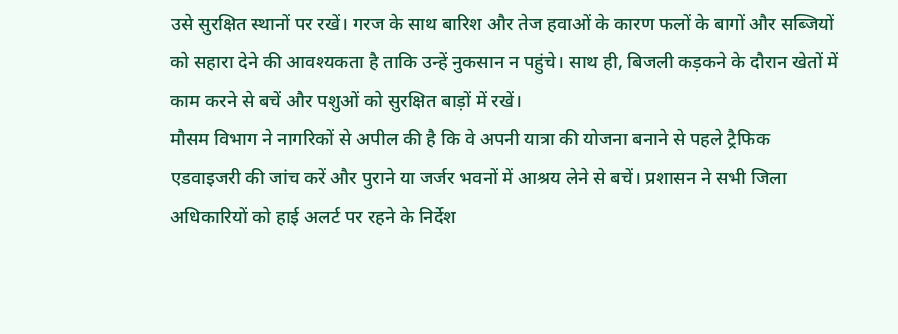उसे सुरक्षित स्थानों पर रखें। गरज के साथ बारिश और तेज हवाओं के कारण फलों के बागों और सब्जियों को सहारा देने की आवश्यकता है ताकि उन्हें नुकसान न पहुंचे। साथ ही, बिजली कड़कने के दौरान खेतों में काम करने से बचें और पशुओं को सुरक्षित बाड़ों में रखें।
मौसम विभाग ने नागरिकों से अपील की है कि वे अपनी यात्रा की योजना बनाने से पहले ट्रैफिक एडवाइजरी की जांच करें और पुराने या जर्जर भवनों में आश्रय लेने से बचें। प्रशासन ने सभी जिला अधिकारियों को हाई अलर्ट पर रहने के निर्देश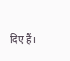दिए हैं।